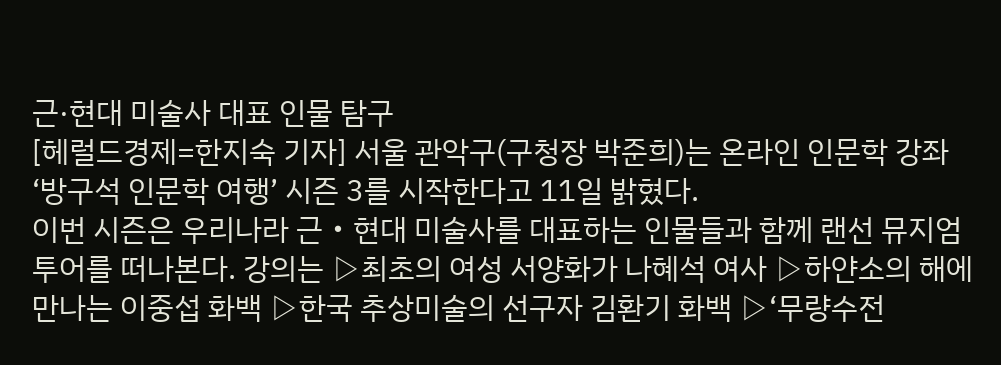근·현대 미술사 대표 인물 탐구
[헤럴드경제=한지숙 기자] 서울 관악구(구청장 박준희)는 온라인 인문학 강좌 ‘방구석 인문학 여행’ 시즌 3를 시작한다고 11일 밝혔다.
이번 시즌은 우리나라 근‧현대 미술사를 대표하는 인물들과 함께 랜선 뮤지엄 투어를 떠나본다. 강의는 ▷최초의 여성 서양화가 나혜석 여사 ▷하얀소의 해에 만나는 이중섭 화백 ▷한국 추상미술의 선구자 김환기 화백 ▷‘무량수전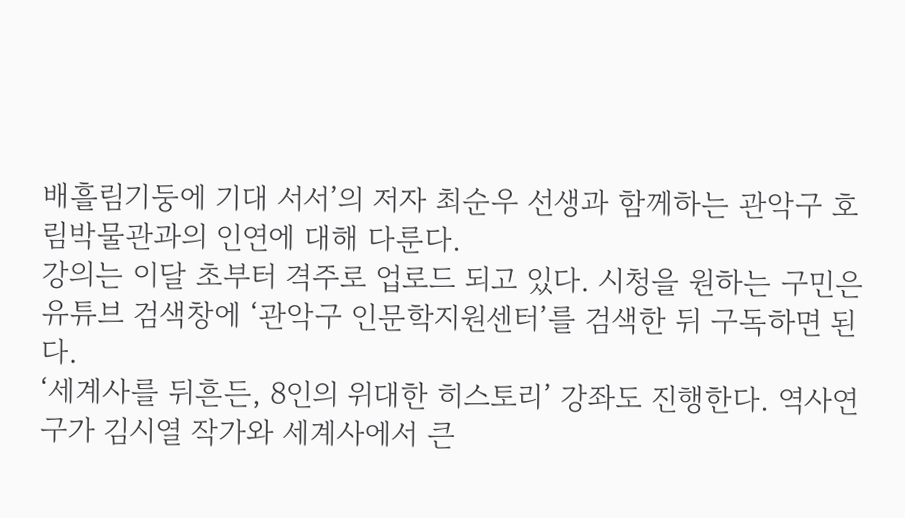배흘림기둥에 기대 서서’의 저자 최순우 선생과 함께하는 관악구 호림박물관과의 인연에 대해 다룬다.
강의는 이달 초부터 격주로 업로드 되고 있다. 시청을 원하는 구민은 유튜브 검색창에 ‘관악구 인문학지원센터’를 검색한 뒤 구독하면 된다.
‘세계사를 뒤흔든, 8인의 위대한 히스토리’ 강좌도 진행한다. 역사연구가 김시열 작가와 세계사에서 큰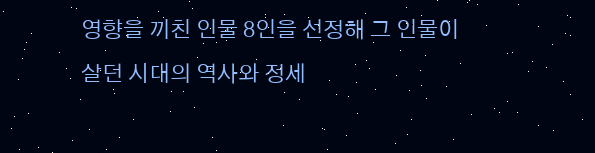영향을 끼친 인물 8인을 선정해 그 인물이 살던 시대의 역사와 정세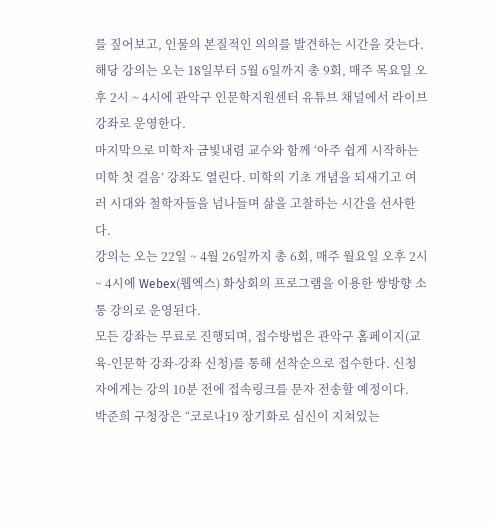를 짚어보고, 인물의 본질적인 의의를 발견하는 시간을 갖는다.
해당 강의는 오는 18일부터 5월 6일까지 총 9회, 매주 목요일 오후 2시 ~ 4시에 관악구 인문학지원센터 유튜브 채널에서 라이브 강좌로 운영한다.
마지막으로 미학자 금빛내렴 교수와 함께 ‘아주 쉽게 시작하는 미학 첫 걸음’ 강좌도 열린다. 미학의 기초 개념을 되새기고 여러 시대와 철학자들을 넘나들며 삶을 고찰하는 시간을 선사한다.
강의는 오는 22일 ~ 4월 26일까지 총 6회, 매주 월요일 오후 2시 ~ 4시에 Webex(웹엑스) 화상회의 프로그램을 이용한 쌍방향 소통 강의로 운영된다.
모든 강좌는 무료로 진행되며, 접수방법은 관악구 홈페이지(교육-인문학 강좌-강좌 신청)를 통해 선착순으로 접수한다. 신청자에게는 강의 10분 전에 접속링크를 문자 전송할 예정이다.
박준희 구청장은 “코로나19 장기화로 심신이 지쳐있는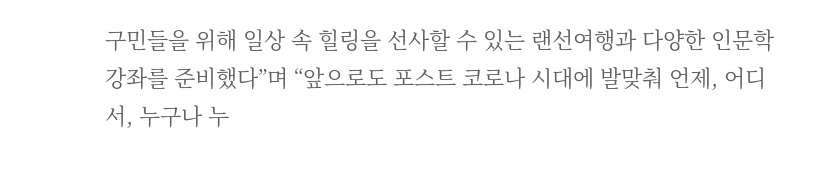구민들을 위해 일상 속 힐링을 선사할 수 있는 랜선여행과 다양한 인문학 강좌를 준비했다”며 “앞으로도 포스트 코로나 시대에 발맞춰 언제, 어디서, 누구나 누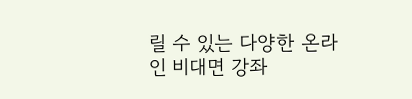릴 수 있는 다양한 온라인 비대면 강좌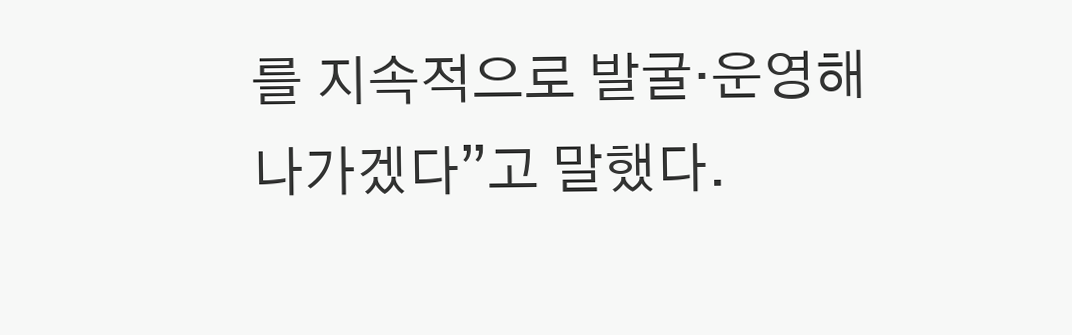를 지속적으로 발굴‧운영해 나가겠다”고 말했다.